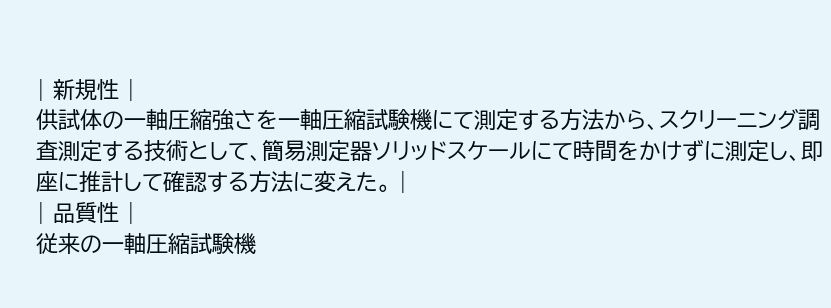| 新規性 |
供試体の一軸圧縮強さを一軸圧縮試験機にて測定する方法から、スクリーニング調査測定する技術として、簡易測定器ソリッドスケールにて時間をかけずに測定し、即座に推計して確認する方法に変えた。 |
| 品質性 |
従来の一軸圧縮試験機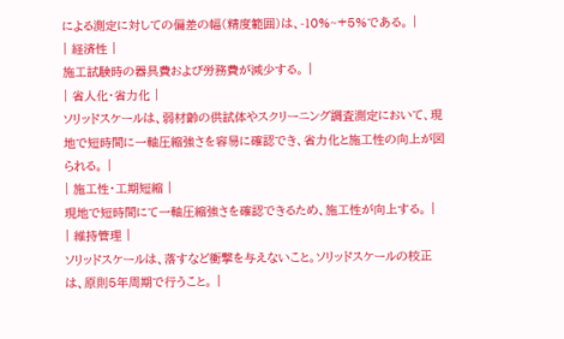による測定に対しての偏差の幅(精度範囲)は、-10%~+5%である。 |
| 経済性 |
施工試験時の器具費および労務費が減少する。 |
| 省人化・省力化 |
ソリッドスケールは、弱材齢の供試体やスクリーニング調査測定において、現地で短時間に一軸圧縮強さを容易に確認でき、省力化と施工性の向上が図られる。 |
| 施工性・工期短縮 |
現地で短時間にて一軸圧縮強さを確認できるため、施工性が向上する。 |
| 維持管理 |
ソリッドスケールは、落すなど衝撃を与えないこと。ソリッドスケールの校正は、原則5年周期で行うこと。 |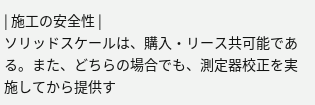| 施工の安全性 |
ソリッドスケールは、購入・リース共可能である。また、どちらの場合でも、測定器校正を実施してから提供す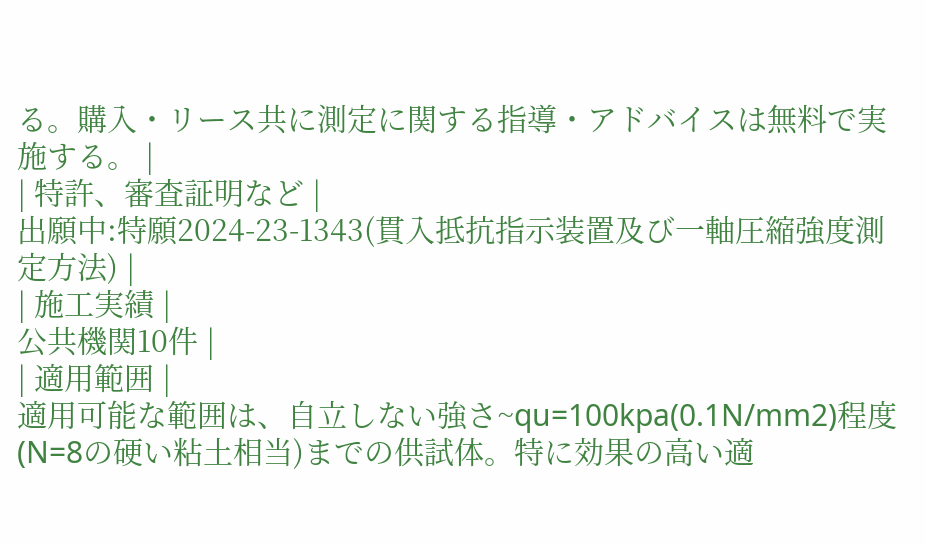る。購入・リース共に測定に関する指導・アドバイスは無料で実施する。 |
| 特許、審査証明など |
出願中:特願2024-23-1343(貫入抵抗指示装置及び一軸圧縮強度測定方法) |
| 施工実績 |
公共機関10件 |
| 適用範囲 |
適用可能な範囲は、自立しない強さ~qu=100kpa(0.1N/mm2)程度(N=8の硬い粘土相当)までの供試体。特に効果の高い適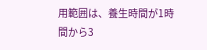用範囲は、養生時間が1時間から3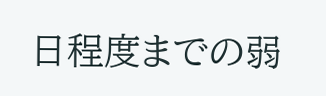日程度までの弱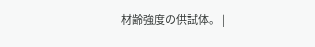材齢強度の供試体。 |